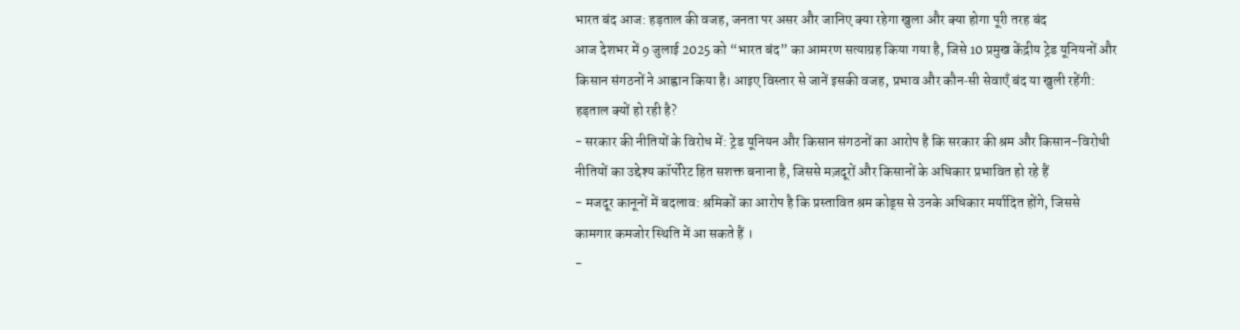भारत बंद आज: हड़ताल की वजह, जनता पर असर और जानिए क्या रहेगा खुला और क्या होगा पूरी तरह बंद
आज देशभर में 9 जुलाई 2025 को “भारत बंद” का आमरण सत्याग्रह किया गया है, जिसे 10 प्रमुख केंद्रीय ट्रेड यूनियनों और किसान संगठनों ने आह्वान किया है। आइए विस्तार से जानें इसकी वजह, प्रभाव और कौन‑सी सेवाएँ बंद या खुली रहेंगी:
हड़ताल क्यों हो रही है?
- सरकार की नीतियों के विरोध में: ट्रेड यूनियन और किसान संगठनों का आरोप है कि सरकार की श्रम और किसान-विरोधी नीतियों का उद्देश्य कॉर्पोरेट हित सशक्त बनाना है, जिससे मज़दूरों और किसानों के अधिकार प्रभावित हो रहे हैं
- मजदूर कानूनों में बदलाव: श्रमिकों का आरोप है कि प्रस्तावित श्रम कोड्स से उनके अधिकार मर्यादित होंगे, जिससे कामगार कमजोर स्थिति में आ सकते हैं ।
-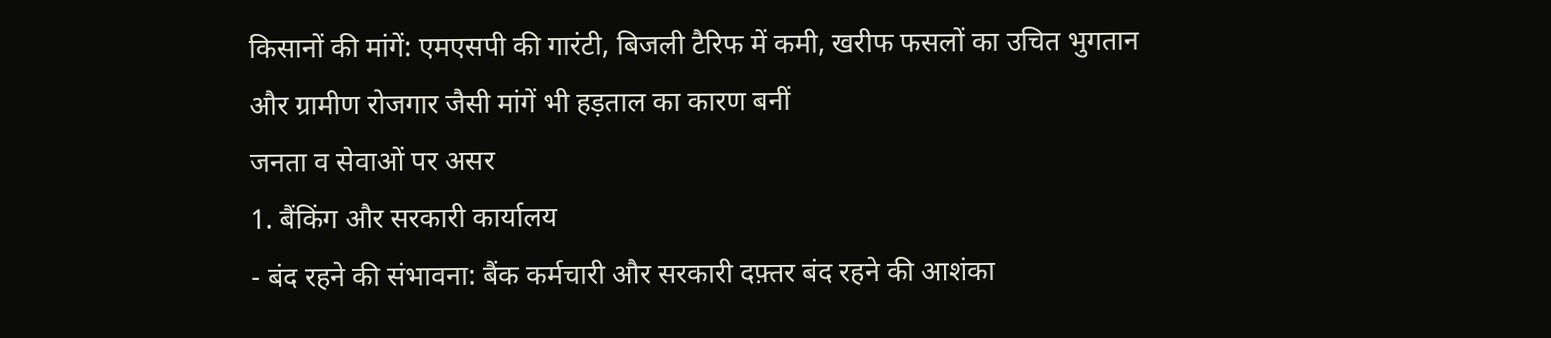किसानों की मांगें: एमएसपी की गारंटी, बिजली टैरिफ में कमी, खरीफ फसलों का उचित भुगतान और ग्रामीण रोजगार जैसी मांगें भी हड़ताल का कारण बनीं
जनता व सेवाओं पर असर
1. बैंकिंग और सरकारी कार्यालय
- बंद रहने की संभावना: बैंक कर्मचारी और सरकारी दफ़्तर बंद रहने की आशंका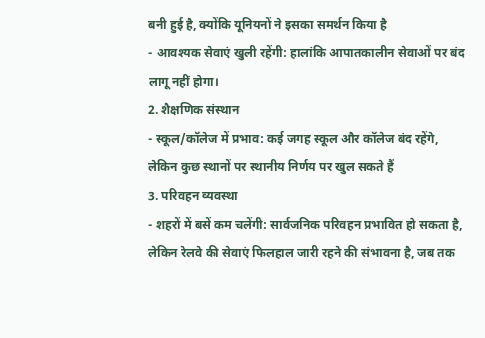बनी हुई है, क्योंकि यूनियनों ने इसका समर्थन किया है
- आवश्यक सेवाएं खुली रहेंगी: हालांकि आपातकालीन सेवाओं पर बंद लागू नहीं होगा।
2. शैक्षणिक संस्थान
- स्कूल/कॉलेज में प्रभाव: कई जगह स्कूल और कॉलेज बंद रहेंगे, लेकिन कुछ स्थानों पर स्थानीय निर्णय पर खुल सकते हैं
3. परिवहन व्यवस्था
- शहरों में बसें कम चलेंगी: सार्वजनिक परिवहन प्रभावित हो सकता है, लेकिन रेलवे की सेवाएं फिलहाल जारी रहने की संभावना है, जब तक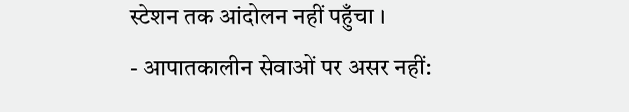स्टेशन तक आंदोलन नहीं पहुँचा ।
- आपातकालीन सेवाओं पर असर नहीं: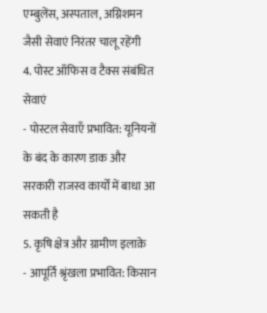एम्बुलेंस, अस्पताल, अग्निशमन जैसी सेवाएं निरंतर चालू रहेंगी
4. पोस्ट ऑफिस व टैक्स संबंधित सेवाएं
- पोस्टल सेवाएँ प्रभावित: यूनियनों के बंद के कारण डाक और सरकारी राजस्व कार्यों में बाधा आ सकती है
5. कृषि क्षेत्र और ग्रामीण इलाक़े
- आपूर्ति श्रृंखला प्रभावित: किसान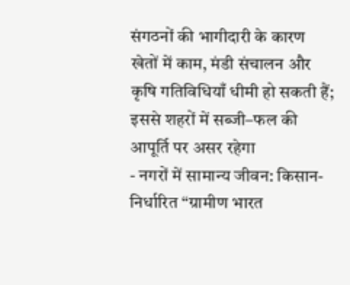संगठनों की भागीदारी के कारण खेतों में काम, मंडी संचालन और कृषि गतिविधियाँ धीमी हो सकती हैं; इससे शहरों में सब्जी–फल की आपूर्ति पर असर रहेगा
- नगरों में सामान्य जीवन: किसान-निर्धारित “ग्रामीण भारत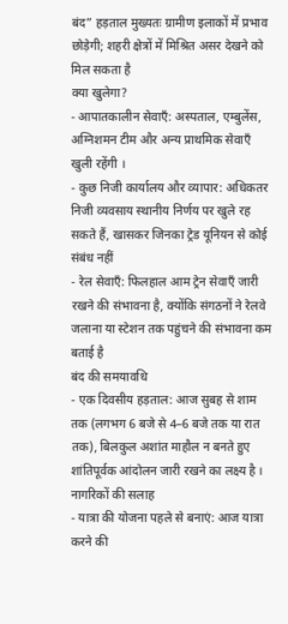बंद” हड़ताल मुख्यतः ग्रामीण इलाकों में प्रभाव छोड़ेगी; शहरी क्षेत्रों में मिश्रित असर देखने को मिल सकता है
क्या खुलेगा?
- आपातकालीन सेवाएँ: अस्पताल, एम्बुलेंस, अग्निशमन टीम और अन्य प्राथमिक सेवाएँ खुली रहेंगी ।
- कुछ निजी कार्यालय और व्यापार: अधिकतर निजी व्यवसाय स्थानीय निर्णय पर खुले रह सकते हैं, खासकर जिनका ट्रेड यूनियन से कोई संबंध नहीं
- रेल सेवाएँ: फिलहाल आम ट्रेन सेवाएँ जारी रखने की संभावना है, क्योंकि संगठनों ने रेलवे जलाना या स्टेशन तक पहुंचने की संभावना कम बताई है
बंद की समयावधि
- एक दिवसीय हड़ताल: आज सुबह से शाम तक (लगभग 6 बजे से 4–6 बजे तक या रात तक), बिलकुल अशांत माहौल न बनते हुए शांतिपूर्वक आंदोलन जारी रखने का लक्ष्य है ।
नागरिकों की सलाह
- यात्रा की योजना पहले से बनाएं: आज यात्रा करने की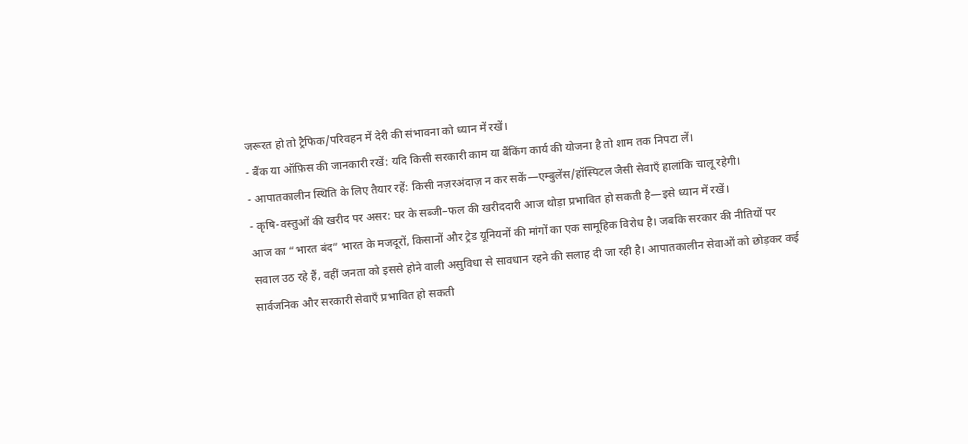जरूरत हो तो ट्रैफिक/परिवहन में देरी की संभावना को ध्यान में रखें।
- बैंक या ऑफ़िस की जानकारी रखें: यदि किसी सरकारी काम या बैंकिंग कार्य की योजना है तो शाम तक निपटा लें।
- आपातकालीन स्थिति के लिए तैयार रहें: किसी नज़रअंदाज़ न कर सकें—एम्बुलेंस/हॉस्पिटल जैसी सेवाएँ हालांकि चालू रहेगी।
- कृषि-वस्तुओं की खरीद पर असर: घर के सब्जी–फल की खरीददारी आज थोड़ा प्रभावित हो सकती है—इसे ध्यान में रखें।
आज का “भारत बंद” भारत के मजदूरों, किसानों और ट्रेड यूनियनों की मांगों का एक सामूहिक विरोध है। जबकि सरकार की नीतियों पर सवाल उठ रहे हैं, वहीं जनता को इससे होने वाली असुविधा से सावधान रहने की सलाह दी जा रही है। आपातकालीन सेवाओं को छोड़कर कई सार्वजनिक और सरकारी सेवाएँ प्रभावित हो सकती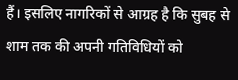हैं। इसलिए नागरिकों से आग्रह है कि सुबह से शाम तक की अपनी गतिविधियों को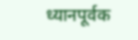ध्यानपूर्वक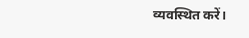व्यवस्थित करें।